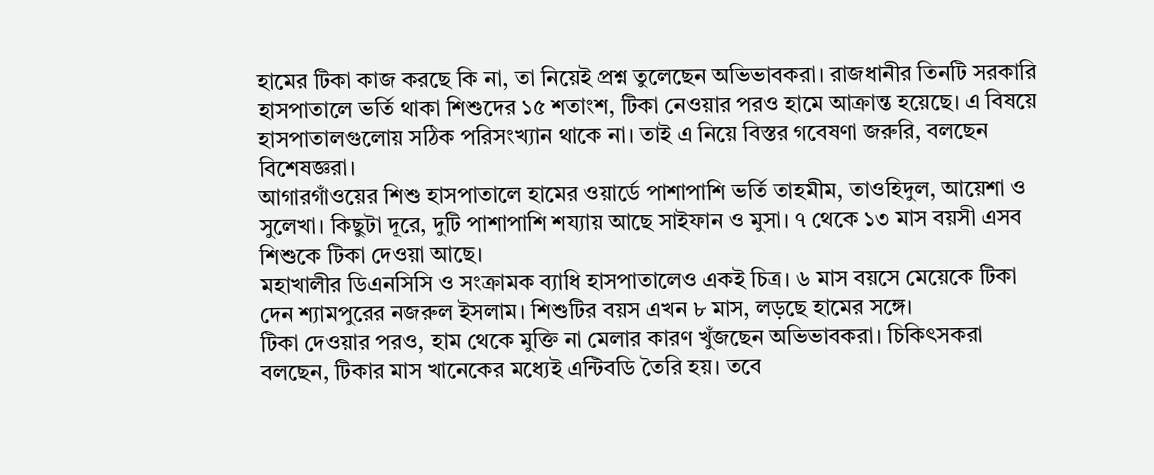হামের টিকা কাজ করছে কি না, তা নিয়েই প্রশ্ন তুলেছেন অভিভাবকরা। রাজধানীর তিনটি সরকারি হাসপাতালে ভর্তি থাকা শিশুদের ১৫ শতাংশ, টিকা নেওয়ার পরও হামে আক্রান্ত হয়েছে। এ বিষয়ে হাসপাতালগুলোয় সঠিক পরিসংখ্যান থাকে না। তাই এ নিয়ে বিস্তর গবেষণা জরুরি, বলছেন বিশেষজ্ঞরা।
আগারগাঁওয়ের শিশু হাসপাতালে হামের ওয়ার্ডে পাশাপাশি ভর্তি তাহমীম, তাওহিদুল, আয়েশা ও সুলেখা। কিছুটা দূরে, দুটি পাশাপাশি শয্যায় আছে সাইফান ও মুসা। ৭ থেকে ১৩ মাস বয়সী এসব শিশুকে টিকা দেওয়া আছে।
মহাখালীর ডিএনসিসি ও সংক্রামক ব্যাধি হাসপাতালেও একই চিত্র। ৬ মাস বয়সে মেয়েকে টিকা দেন শ্যামপুরের নজরুল ইসলাম। শিশুটির বয়স এখন ৮ মাস, লড়ছে হামের সঙ্গে।
টিকা দেওয়ার পরও, হাম থেকে মুক্তি না মেলার কারণ খুঁজছেন অভিভাবকরা। চিকিৎসকরা বলছেন, টিকার মাস খানেকের মধ্যেই এন্টিবডি তৈরি হয়। তবে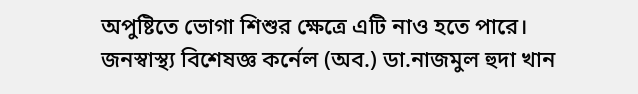অপুষ্টিতে ভোগা শিশুর ক্ষেত্রে এটি নাও হতে পারে।
জনস্বাস্থ্য বিশেষজ্ঞ কর্নেল (অব.) ডা.নাজমুল হুদা খান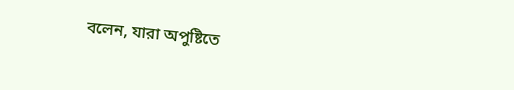বলেন, যারা অপুষ্টিতে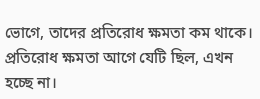ভোগে, তাদের প্রতিরোধ ক্ষমতা কম থাকে। প্রতিরোধ ক্ষমতা আগে যেটি ছিল, এখন হচ্ছে না।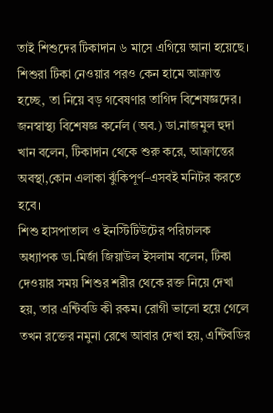তাই শিশুদের টিকাদান ৬ মাসে এগিয়ে আনা হয়েছে।
শিশুরা টিকা নেওয়ার পরও কেন হামে আক্রান্ত হচ্ছে, তা নিয়ে বড় গবেষণার তাগিদ বিশেষজ্ঞদের।
জনস্বাস্থ্য বিশেষজ্ঞ কর্নেল (অব.) ডা.নাজমুল হুদা খান বলেন, টিকাদান থেকে শুরু করে, আক্রান্তের অবস্থা,কোন এলাকা ঝুঁকিপূর্ণ–এসবই মনিটর করতে হবে।
শিশু হাসপাতাল ও ইনস্টিটিউটের পরিচালক অধ্যাপক ডা.মির্জা জিয়াউল ইসলাম বলেন, টিকা দেওয়ার সময় শিশুর শরীর থেকে রক্ত নিয়ে দেখা হয়, তার এন্টিবডি কী রকম। রোগী ভালো হয়ে গেলে তখন রক্তের নমুনা রেখে আবার দেখা হয়, এন্টিবডির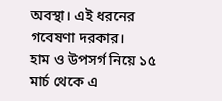অবস্থা। এই ধরনের গবেষণা দরকার।
হাম ও উপসর্গ নিয়ে ১৫ মার্চ থেকে এ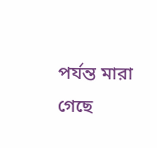পর্যন্ত মারা গেছে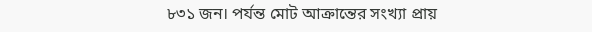৮৩১ জন। পর্যন্ত মোট আক্রান্তের সংখ্যা প্রায়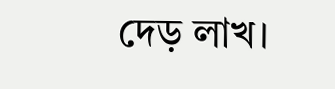দেড় লাখ।